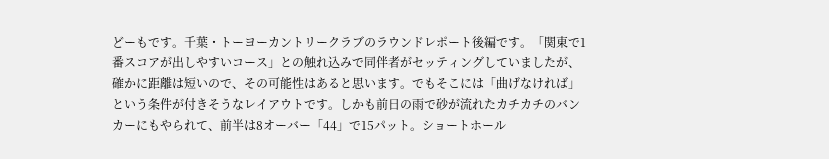どーもです。千葉・トーヨーカントリークラブのラウンドレポート後編です。「関東で1番スコアが出しやすいコース」との触れ込みで同伴者がセッティングしていましたが、確かに距離は短いので、その可能性はあると思います。でもそこには「曲げなければ」という条件が付きそうなレイアウトです。しかも前日の雨で砂が流れたカチカチのバンカーにもやられて、前半は8オーバー「44」で15パット。ショートホール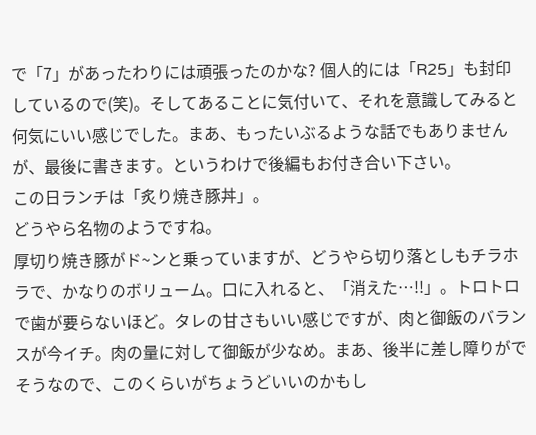で「7」があったわりには頑張ったのかな? 個人的には「R25」も封印しているので(笑)。そしてあることに気付いて、それを意識してみると何気にいい感じでした。まあ、もったいぶるような話でもありませんが、最後に書きます。というわけで後編もお付き合い下さい。
この日ランチは「炙り焼き豚丼」。
どうやら名物のようですね。
厚切り焼き豚がド~ンと乗っていますが、どうやら切り落としもチラホラで、かなりのボリューム。口に入れると、「消えた…!!」。トロトロで歯が要らないほど。タレの甘さもいい感じですが、肉と御飯のバランスが今イチ。肉の量に対して御飯が少なめ。まあ、後半に差し障りがでそうなので、このくらいがちょうどいいのかもし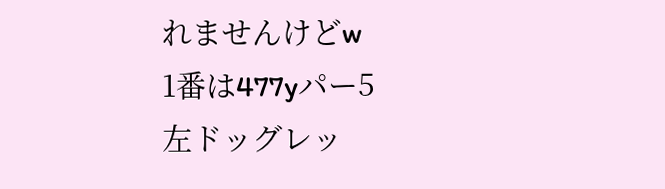れませんけどw
1番は477yパー5
左ドッグレッ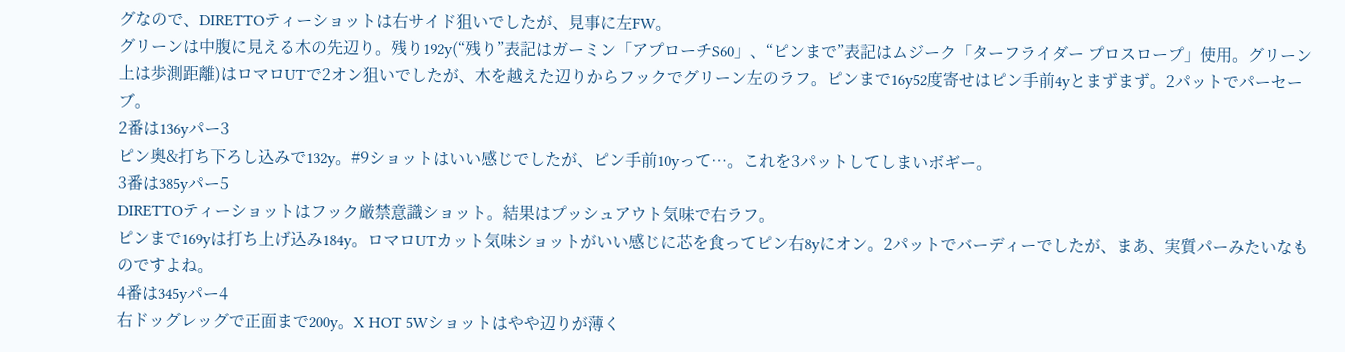グなので、DIRETTOティーショットは右サイド狙いでしたが、見事に左FW。
グリーンは中腹に見える木の先辺り。残り192y(“残り”表記はガーミン「アプローチS60」、“ピンまで”表記はムジーク「ターフライダー プロスロープ」使用。グリーン上は歩測距離)はロマロUTで2オン狙いでしたが、木を越えた辺りからフックでグリーン左のラフ。ピンまで16y52度寄せはピン手前4yとまずまず。2パットでパーセーブ。
2番は136yパー3
ピン奥&打ち下ろし込みで132y。#9ショットはいい感じでしたが、ピン手前10yって…。これを3パットしてしまいボギー。
3番は385yパー5
DIRETTOティーショットはフック厳禁意識ショット。結果はプッシュアウト気味で右ラフ。
ピンまで169yは打ち上げ込み184y。ロマロUTカット気味ショットがいい感じに芯を食ってピン右8yにオン。2パットでバーディーでしたが、まあ、実質パーみたいなものですよね。
4番は345yパー4
右ドッグレッグで正面まで200y。X HOT 5Wショットはやや辺りが薄く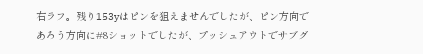右ラフ。残り153yはピンを狙えませんでしたが、ピン方向であろう方向に#8ショットでしたが、プッシュアウトでサブグ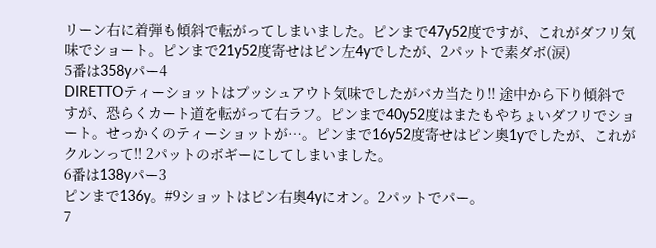リーン右に着弾も傾斜で転がってしまいました。ピンまで47y52度ですが、これがダフリ気味でショート。ピンまで21y52度寄せはピン左4yでしたが、2パットで素ダボ(涙)
5番は358yパー4
DIRETTOティーショットはプッシュアウト気味でしたがバカ当たり!! 途中から下り傾斜ですが、恐らくカート道を転がって右ラフ。ピンまで40y52度はまたもやちょいダフリでショート。せっかくのティーショットが…。ピンまで16y52度寄せはピン奥1yでしたが、これがクルンって!! 2パットのボギーにしてしまいました。
6番は138yパー3
ピンまで136y。#9ショットはピン右奥4yにオン。2パットでパー。
7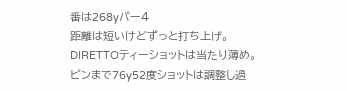番は268yパー4
距離は短いけどずっと打ち上げ。DIRETTOティーショットは当たり薄め。
ピンまで76y52度ショットは調整し過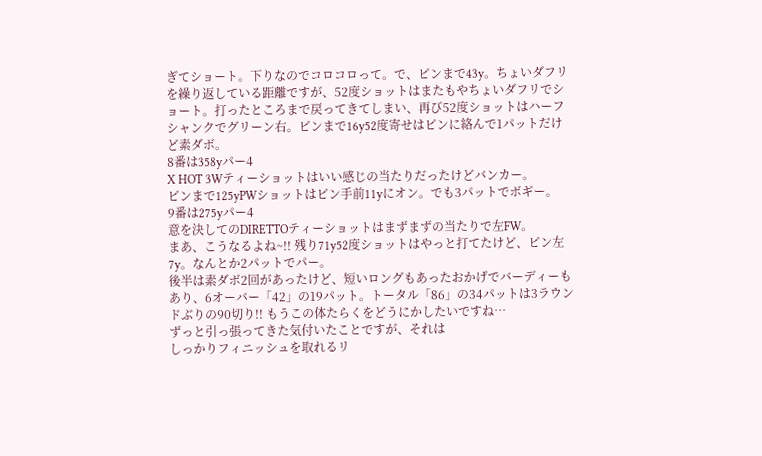ぎてショート。下りなのでコロコロって。で、ピンまで43y。ちょいダフリを繰り返している距離ですが、52度ショットはまたもやちょいダフリでショート。打ったところまで戻ってきてしまい、再び52度ショットはハーフシャンクでグリーン右。ピンまで16y52度寄せはピンに絡んで1パットだけど素ダボ。
8番は358yパー4
X HOT 3Wティーショットはいい感じの当たりだったけどバンカー。
ピンまで125yPWショットはピン手前11yにオン。でも3パットでボギー。
9番は275yパー4
意を決してのDIRETTOティーショットはまずまずの当たりで左FW。
まあ、こうなるよね~!! 残り71y52度ショットはやっと打てたけど、ピン左7y。なんとか2パットでパー。
後半は素ダボ2回があったけど、短いロングもあったおかげでバーディーもあり、6オーバー「42」の19パット。トータル「86」の34パットは3ラウンドぶりの90切り!! もうこの体たらくをどうにかしたいですね…
ずっと引っ張ってきた気付いたことですが、それは
しっかりフィニッシュを取れるリ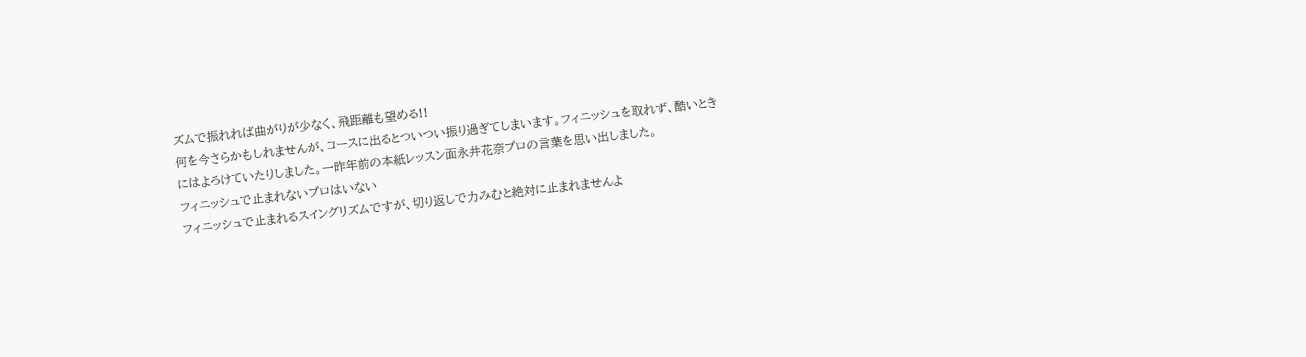ズムで振れれば曲がりが少なく、飛距離も望める!!
何を今さらかもしれませんが、コースに出るとついつい振り過ぎてしまいます。フィニッシュを取れず、酷いときにはよろけていたりしました。一昨年前の本紙レッスン面永井花奈プロの言葉を思い出しました。
フィニッシュで止まれないプロはいない
フィニッシュで止まれるスイングリズムですが、切り返しで力みむと絶対に止まれませんよ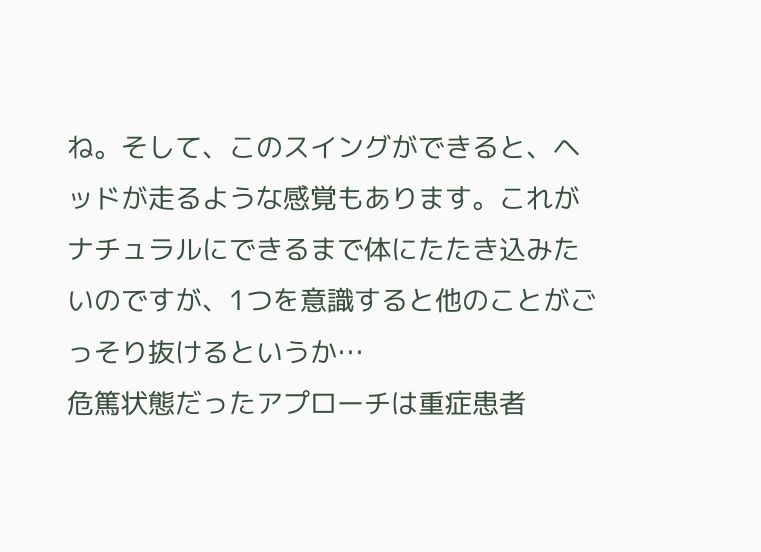ね。そして、このスイングができると、ヘッドが走るような感覚もあります。これがナチュラルにできるまで体にたたき込みたいのですが、1つを意識すると他のことがごっそり抜けるというか…
危篤状態だったアプローチは重症患者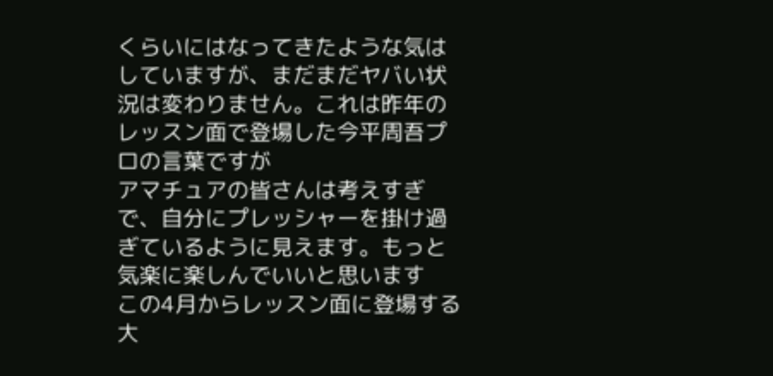くらいにはなってきたような気はしていますが、まだまだヤバい状況は変わりません。これは昨年のレッスン面で登場した今平周吾プロの言葉ですが
アマチュアの皆さんは考えすぎで、自分にプレッシャーを掛け過ぎているように見えます。もっと気楽に楽しんでいいと思います
この4月からレッスン面に登場する大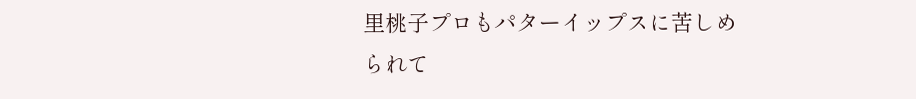里桃子プロもパターイップスに苦しめられて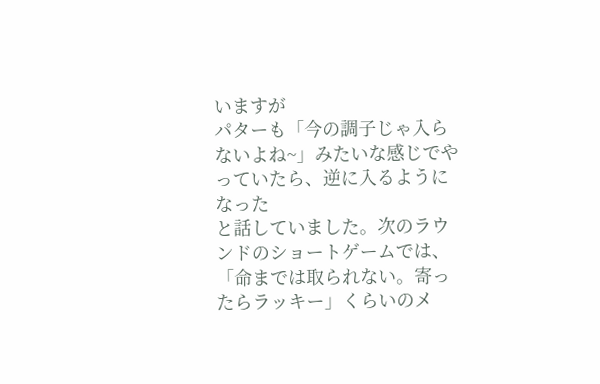いますが
パターも「今の調子じゃ入らないよね~」みたいな感じでやっていたら、逆に入るようになった
と話していました。次のラウンドのショートゲームでは、「命までは取られない。寄ったらラッキー」くらいのメ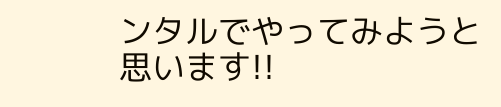ンタルでやってみようと思います!!